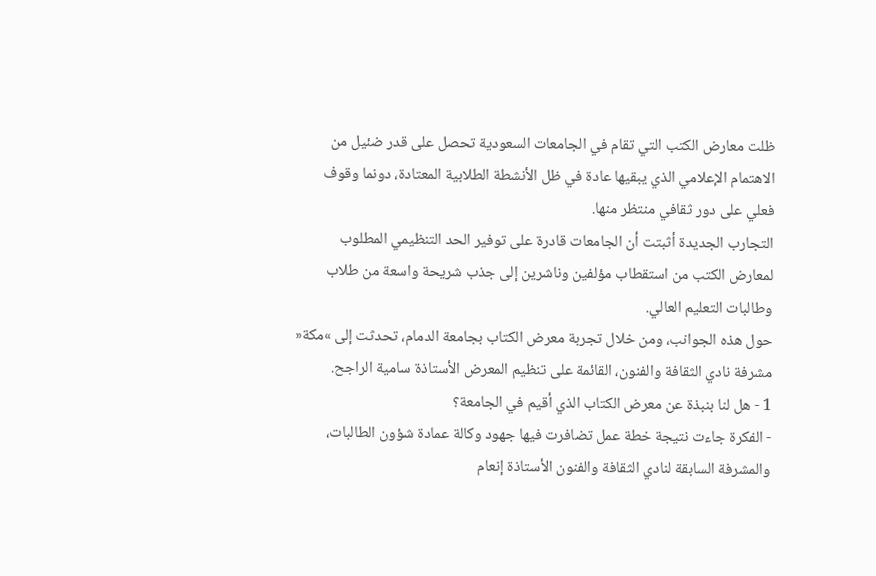ظلت معارض الكتب التي تقام في الجامعات السعودية تحصل على قدر ضئيل من الاهتمام الإعلامي الذي يبقيها عادة في ظل الأنشطة الطلابية المعتادة، دونما وقوف فعلي على دور ثقافي منتظر منها.
التجارب الجديدة أثبتت أن الجامعات قادرة على توفير الحد التنظيمي المطلوب لمعارض الكتب من استقطاب مؤلفين وناشرين إلى جذب شريحة واسعة من طلاب وطالبات التعليم العالي.
حول هذه الجوانب، ومن خلال تجربة معرض الكتاب بجامعة الدمام، تحدثت إلى »مكة« مشرفة نادي الثقافة والفنون، القائمة على تنظيم المعرض الأستاذة سامية الراجح.
1 - هل لنا بنبذة عن معرض الكتاب الذي أقيم في الجامعة؟
- الفكرة جاءت نتيجة خطة عمل تضافرت فيها جهود وكالة عمادة شؤون الطالبات، والمشرفة السابقة لنادي الثقافة والفنون الأستاذة إنعام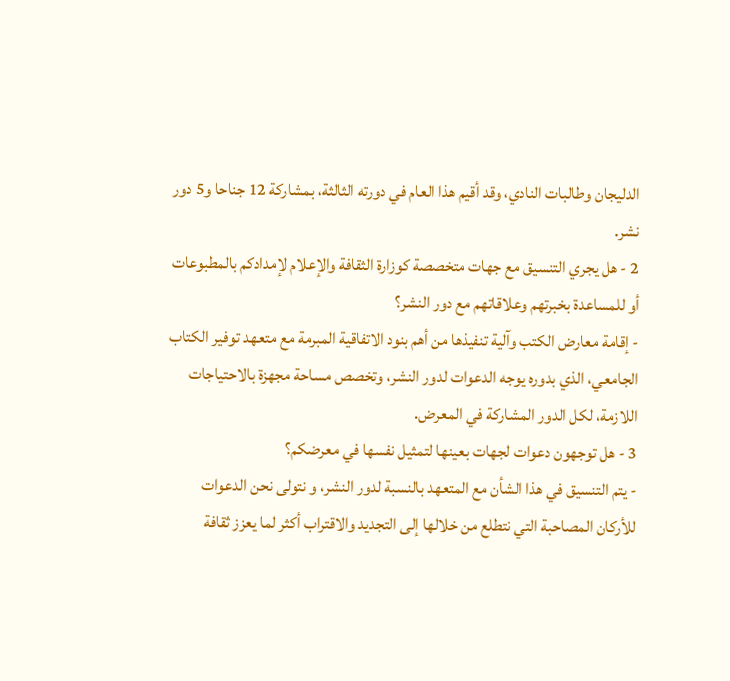الدليجان وطالبات النادي، وقد أقيم هذا العام في دورته الثالثة، بمشاركة 12 جناحا و5 دور نشر.
2 - هل يجري التنسيق مع جهات متخصصة كوزارة الثقافة والإعلام لإمدادكم بالمطبوعات أو للمساعدة بخبرتهم وعلاقاتهم مع دور النشر؟
- إقامة معارض الكتب وآلية تنفيذها من أهم بنود الاتفاقية المبرمة مع متعهد توفير الكتاب الجامعي، الذي بدوره يوجه الدعوات لدور النشر، وتخصص مساحة مجهزة بالاحتياجات اللازمة، لكل الدور المشاركة في المعرض.
3 - هل توجهون دعوات لجهات بعينها لتمثيل نفسها في معرضكم؟
- يتم التنسيق في هذا الشأن مع المتعهد بالنسبة لدور النشر، و نتولى نحن الدعوات للأركان المصاحبة التي نتطلع من خلالها إلى التجديد والاقتراب أكثر لما يعزز ثقافة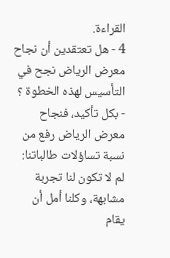القراءة.
4 - هل تعتقدين أن نجاح معرض الرياض نجح في التأسيس لهذه الخطوة ؟
- بكل تأكيد، فنجاح معرض الرياض رفع من نسبة تساؤلات طالباتنا: لم لا تكون لنا تجربة مشابهة، وكلنا أمل أن يقام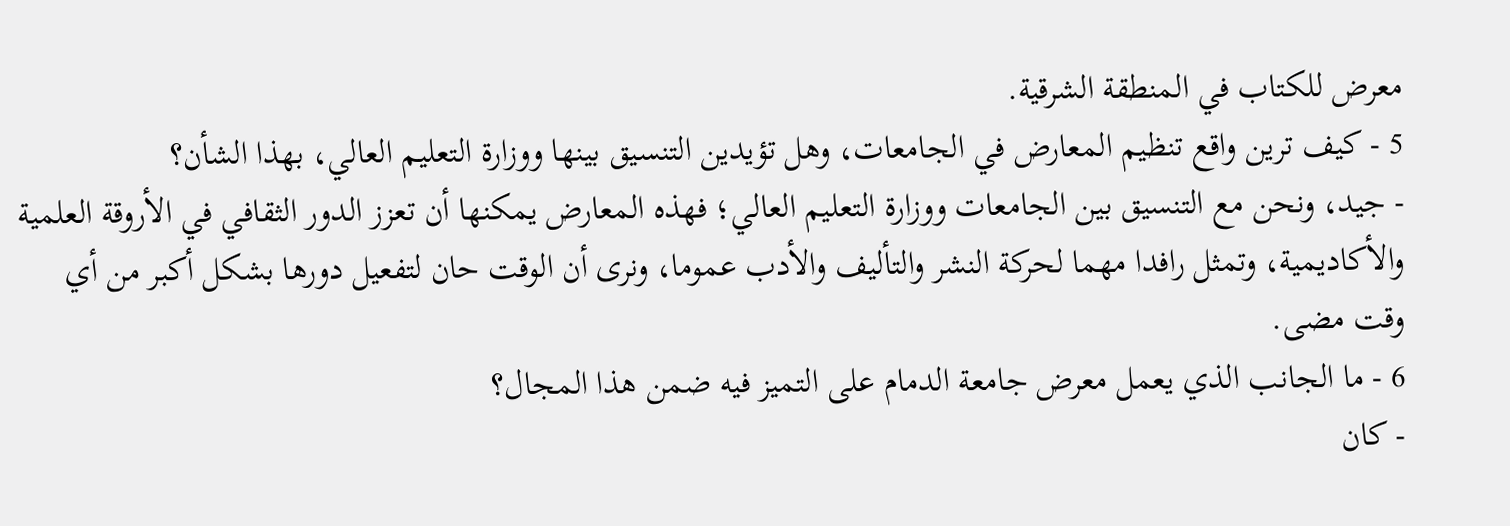معرض للكتاب في المنطقة الشرقية.
5 - كيف ترين واقع تنظيم المعارض في الجامعات، وهل تؤيدين التنسيق بينها ووزارة التعليم العالي، بهذا الشأن؟
- جيد، ونحن مع التنسيق بين الجامعات ووزارة التعليم العالي؛ فهذه المعارض يمكنها أن تعزز الدور الثقافي في الأروقة العلمية والأكاديمية، وتمثل رافدا مهما لحركة النشر والتأليف والأدب عموما، ونرى أن الوقت حان لتفعيل دورها بشكل أكبر من أي وقت مضى.
6 - ما الجانب الذي يعمل معرض جامعة الدمام على التميز فيه ضمن هذا المجال؟
- كان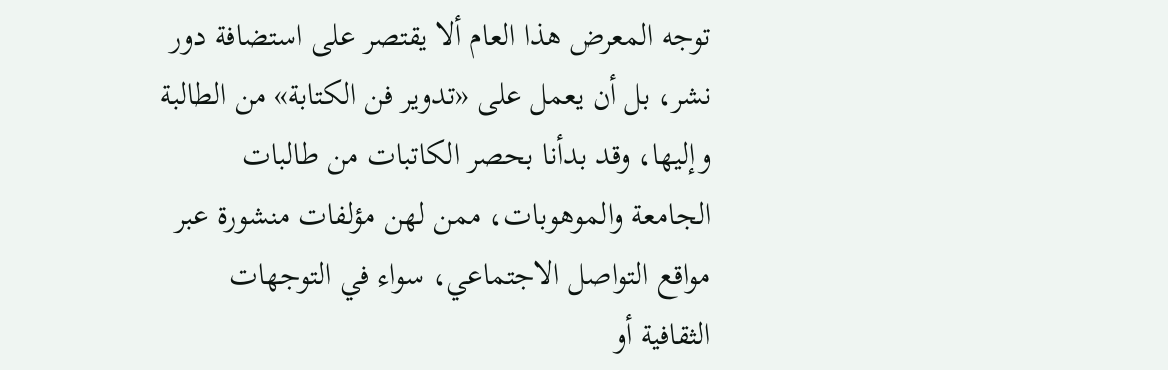توجه المعرض هذا العام ألا يقتصر على استضافة دور نشر، بل أن يعمل على «تدوير فن الكتابة» من الطالبة وإليها، وقد بدأنا بحصر الكاتبات من طالبات الجامعة والموهوبات، ممن لهن مؤلفات منشورة عبر مواقع التواصل الاجتماعي، سواء في التوجهات الثقافية أو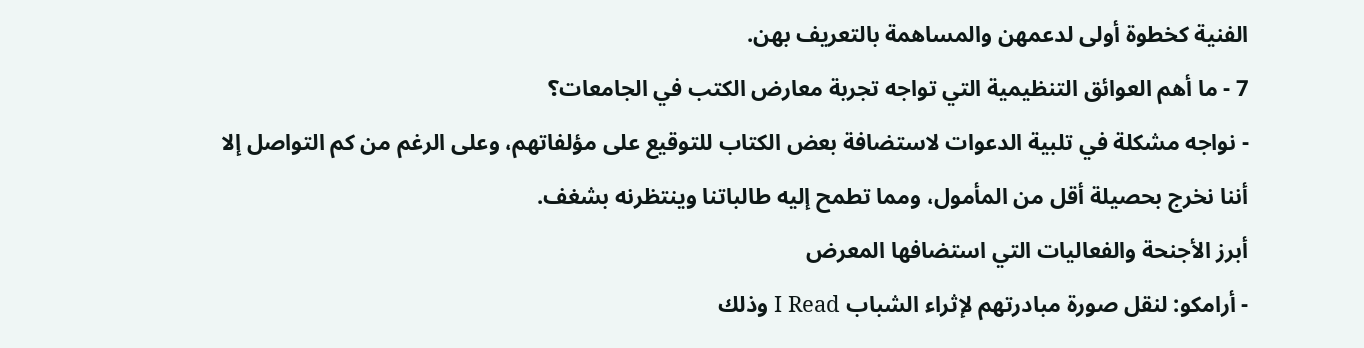الفنية كخطوة أولى لدعمهن والمساهمة بالتعريف بهن.
7 - ما أهم العوائق التنظيمية التي تواجه تجربة معارض الكتب في الجامعات؟
- نواجه مشكلة في تلبية الدعوات لاستضافة بعض الكتاب للتوقيع على مؤلفاتهم، وعلى الرغم من كم التواصل إلا أننا نخرج بحصيلة أقل من المأمول، ومما تطمح إليه طالباتنا وينتظرنه بشغف.
أبرز الأجنحة والفعاليات التي استضافها المعرض
- أرامكو: لنقل صورة مبادرتهم لإثراء الشباب I Read وذلك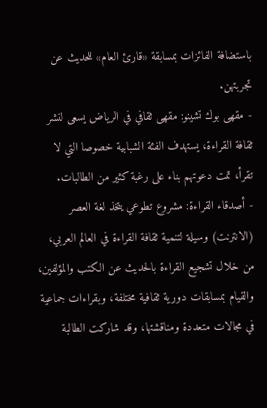باستضافة الفائزات بمسابقة «قارئ العام» للحديث عن تجربتهن.
- مقهى بوك تشينو: مقهى ثقافي في الرياض يسعى لنشر ثقافة القراءة، يستهدف الفئة الشبابية خصوصا التي لا تقرأ، تمت دعوتهم بناء على رغبة كثير من الطالبات.
- أصدقاء القراءة: مشروع تطوعي يتخذ لغة العصر (الانترنت) وسيلة لتنمية ثقافة القراءة في العالم العربي، من خلال تشجيع القراءة بالحديث عن الكتب والمؤلفين، والقيام بمسابقات دورية ثقافية مختلفة، وبقراءات جماعية في مجالات متعددة ومناقشتها، وقد شاركت الطالبة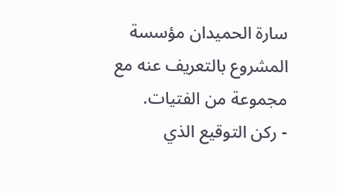سارة الحميدان مؤسسة المشروع بالتعريف عنه مع مجموعة من الفتيات.
- ركن التوقيع الذي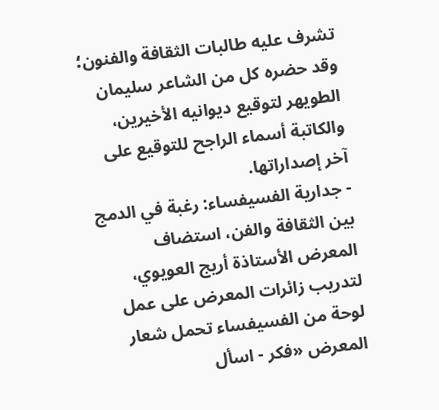تشرف عليه طالبات الثقافة والفنون؛ وقد حضره كل من الشاعر سليمان الطويهر لتوقيع ديوانيه الأخيرين، والكاتبة أسماء الراجح للتوقيع على آخر إصداراتها.
- جدارية الفسيفساء: رغبة في الدمج بين الثقافة والفن، استضاف المعرض الأستاذة أريج العويوي، لتدريب زائرات المعرض على عمل لوحة من الفسيفساء تحمل شعار المعرض «فكر - اسأل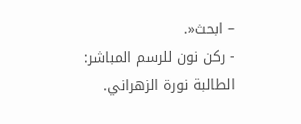– ابحث«.
- ركن نون للرسم المباشر: الطالبة نورة الزهراني.